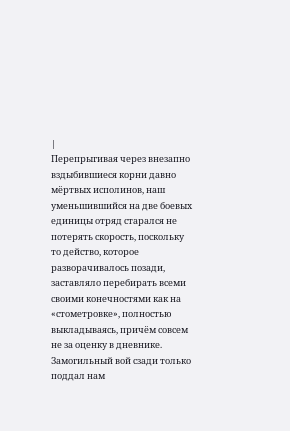|
Перепрыгивая через внезапно вздыбившиеся корни давно мёртвых исполинов, наш уменьшившийся на две боевых единицы отряд старался не потерять скорость, поскольку то действо, которое разворачивалось позади, заставляло перебирать всеми своими конечностями как на «стометровке», полностью выкладываясь, причём совсем не за оценку в дневнике.
Замогильный вой сзади только поддал нам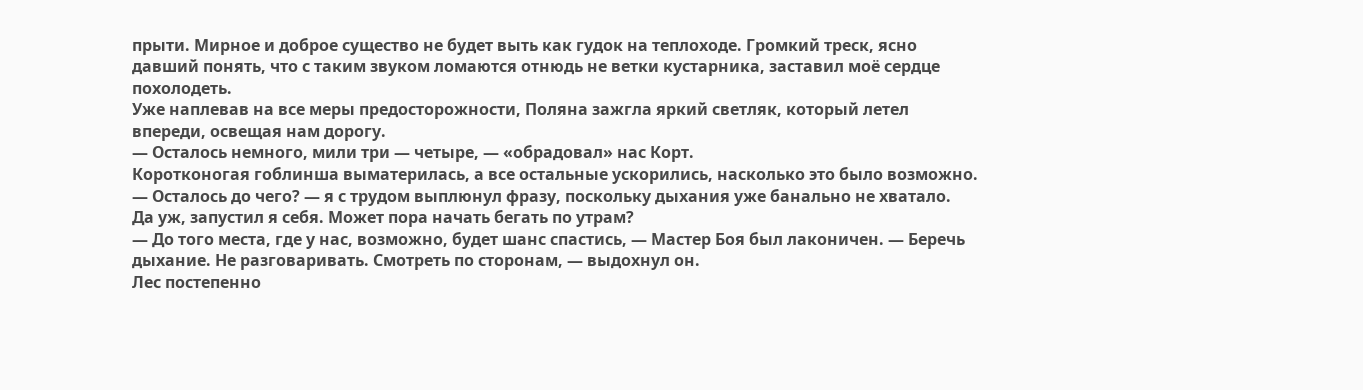прыти. Мирное и доброе существо не будет выть как гудок на теплоходе. Громкий треск, ясно давший понять, что с таким звуком ломаются отнюдь не ветки кустарника, заставил моё сердце похолодеть.
Уже наплевав на все меры предосторожности, Поляна зажгла яркий светляк, который летел впереди, освещая нам дорогу.
— Осталось немного, мили три — четыре, — «обрадовал» нас Корт.
Коротконогая гоблинша выматерилась, а все остальные ускорились, насколько это было возможно.
— Осталось до чего? — я с трудом выплюнул фразу, поскольку дыхания уже банально не хватало.
Да уж, запустил я себя. Может пора начать бегать по утрам?
— До того места, где у нас, возможно, будет шанс спастись, — Мастер Боя был лаконичен. — Беречь дыхание. Не разговаривать. Смотреть по сторонам, — выдохнул он.
Лес постепенно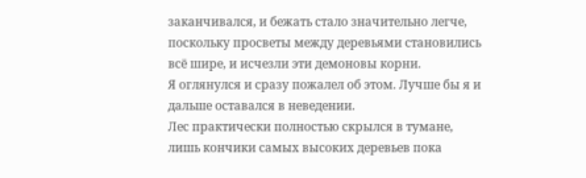заканчивался, и бежать стало значительно легче, поскольку просветы между деревьями становились всё шире, и исчезли эти демоновы корни.
Я оглянулся и сразу пожалел об этом. Лучше бы я и дальше оставался в неведении.
Лес практически полностью скрылся в тумане, лишь кончики самых высоких деревьев пока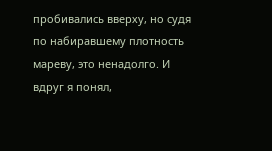пробивались вверху, но судя по набиравшему плотность мареву, это ненадолго. И вдруг я понял,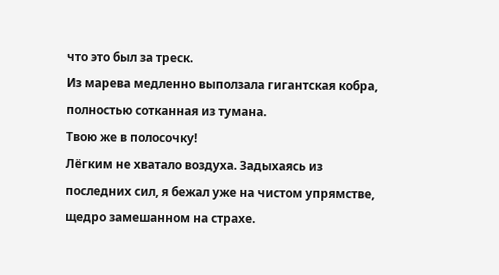что это был за треск.
Из марева медленно выползала гигантская кобра, полностью сотканная из тумана.
Твою же в полосочку!
Лёгким не хватало воздуха. Задыхаясь из последних сил, я бежал уже на чистом упрямстве, щедро замешанном на страхе.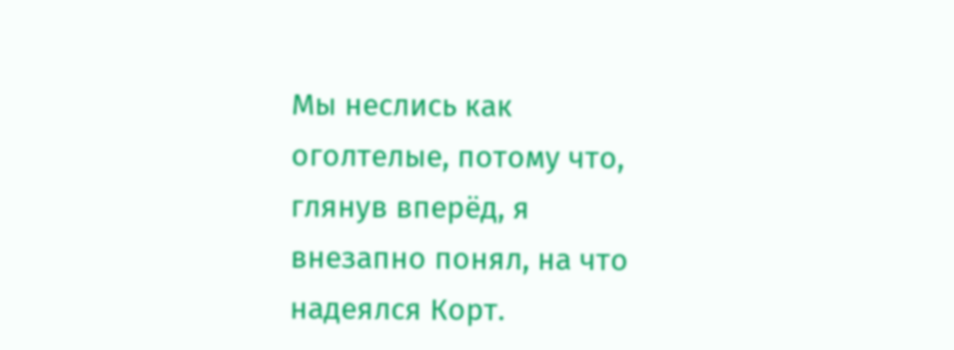Мы неслись как оголтелые, потому что, глянув вперёд, я внезапно понял, на что надеялся Корт.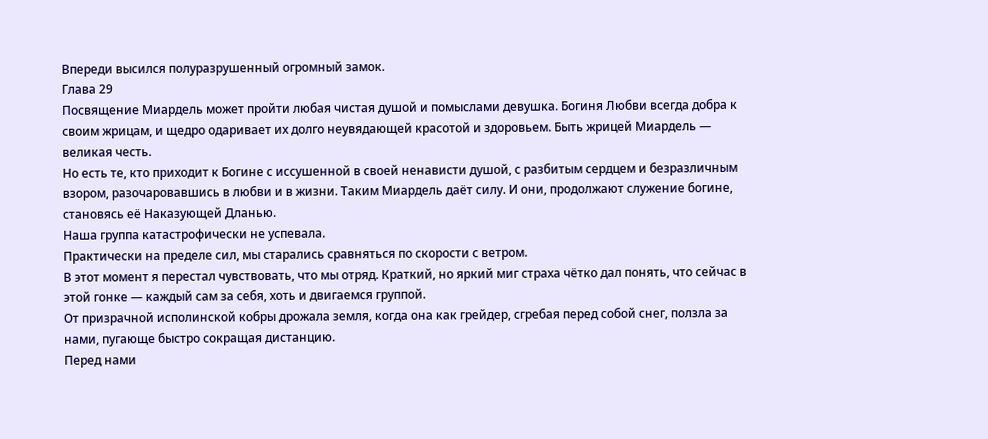Впереди высился полуразрушенный огромный замок.
Глава 29
Посвящение Миардель может пройти любая чистая душой и помыслами девушка. Богиня Любви всегда добра к своим жрицам, и щедро одаривает их долго неувядающей красотой и здоровьем. Быть жрицей Миардель — великая честь.
Но есть те, кто приходит к Богине с иссушенной в своей ненависти душой, с разбитым сердцем и безразличным взором, разочаровавшись в любви и в жизни. Таким Миардель даёт силу. И они, продолжают служение богине, становясь её Наказующей Дланью.
Наша группа катастрофически не успевала.
Практически на пределе сил, мы старались сравняться по скорости с ветром.
В этот момент я перестал чувствовать, что мы отряд. Краткий, но яркий миг страха чётко дал понять, что сейчас в этой гонке — каждый сам за себя, хоть и двигаемся группой.
От призрачной исполинской кобры дрожала земля, когда она как грейдер, сгребая перед собой снег, ползла за нами, пугающе быстро сокращая дистанцию.
Перед нами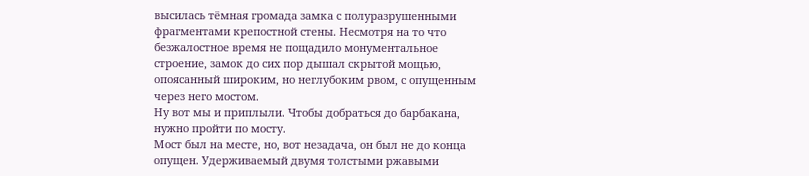высилась тёмная громада замка с полуразрушенными фрагментами крепостной стены. Несмотря на то что безжалостное время не пощадило монументальное строение, замок до сих пор дышал скрытой мощью, опоясанный широким, но неглубоким рвом, с опущенным через него мостом.
Ну вот мы и приплыли. Чтобы добраться до барбакана, нужно пройти по мосту.
Мост был на месте, но, вот незадача, он был не до конца опущен. Удерживаемый двумя толстыми ржавыми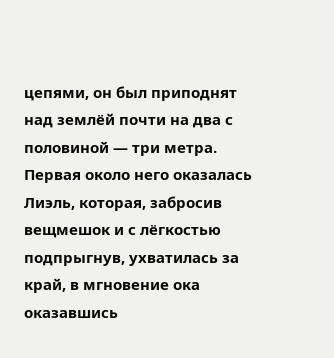цепями, он был приподнят над землёй почти на два с половиной — три метра.
Первая около него оказалась Лиэль, которая, забросив вещмешок и с лёгкостью подпрыгнув, ухватилась за край, в мгновение ока оказавшись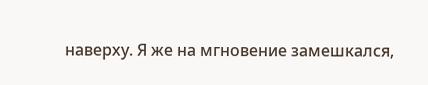наверху. Я же на мгновение замешкался,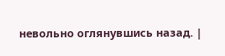невольно оглянувшись назад. |